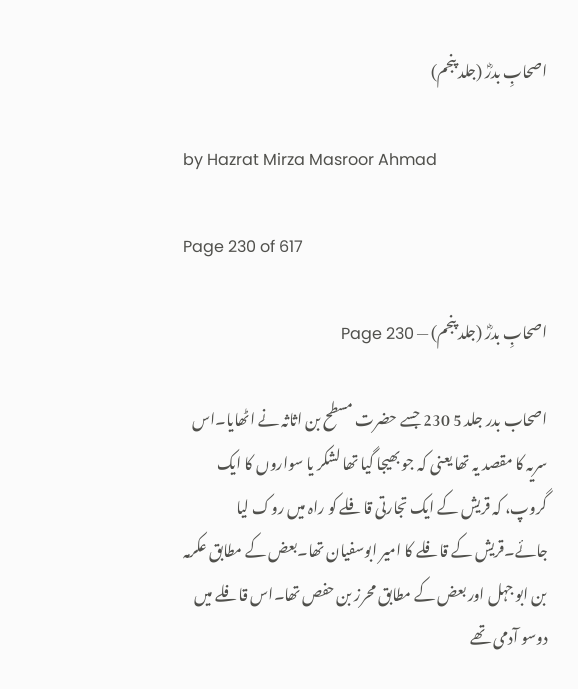اصحابِ بدرؓ (جلد پنجم)

by Hazrat Mirza Masroor Ahmad

Page 230 of 617

اصحابِ بدرؓ (جلد پنجم) — Page 230

اصحاب بدر جلد 5 230 جسے حضرت مسطح بن اثاثہ نے اٹھایا۔اس سریہ کا مقصد یہ تھا یعنی کہ جو بھیجا گیا تھا لشکر یا سواروں کا ایک گروپ، کہ قریش کے ایک تجارتی قافلے کو راہ میں روک لیا جائے۔قریش کے قافلے کا امیر ابوسفیان تھا۔بعض کے مطابق عکرمہ بن ابو جہل اور بعض کے مطابق محرز بن حفص تھا۔اس قافلے میں دوسو آدمی تھے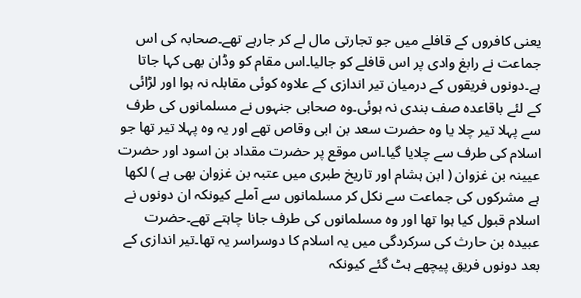یعنی کافروں کے قافلے میں جو تجارتی مال لے کر جارہے تھے۔صحابہ کی اس جماعت نے رابغ وادی پر اس قافلے کو جالیا۔اس مقام کو وڈان بھی کہا جاتا ہے۔دونوں فریقوں کے درمیان تیر اندازی کے علاوہ کوئی مقابلہ نہ ہوا اور لڑائی کے لئے باقاعدہ صف بندی نہ ہوئی۔وہ صحابی جنہوں نے مسلمانوں کی طرف سے پہلا تیر چلا یا وہ حضرت سعد بن ابی وقاص تھے اور یہ وہ پہلا تیر تھا جو اسلام کی طرف سے چلایا گیا۔اس موقع پر حضرت مقداد بن اسود اور حضرت عیینہ بن غزوان ( ابن ہشام اور تاریخ طبری میں عتبہ بن غزوان بھی ہے ) لکھا ہے مشرکوں کی جماعت سے نکل کر مسلمانوں سے آملے کیونکہ ان دونوں نے اسلام قبول کیا ہوا تھا اور وہ مسلمانوں کی طرف جانا چاہتے تھے۔حضرت عبیدہ بن حارث کی سرکردگی میں یہ اسلام کا دوسراسر یہ تھا۔تیر اندازی کے بعد دونوں فریق پیچھے ہٹ گئے کیونکہ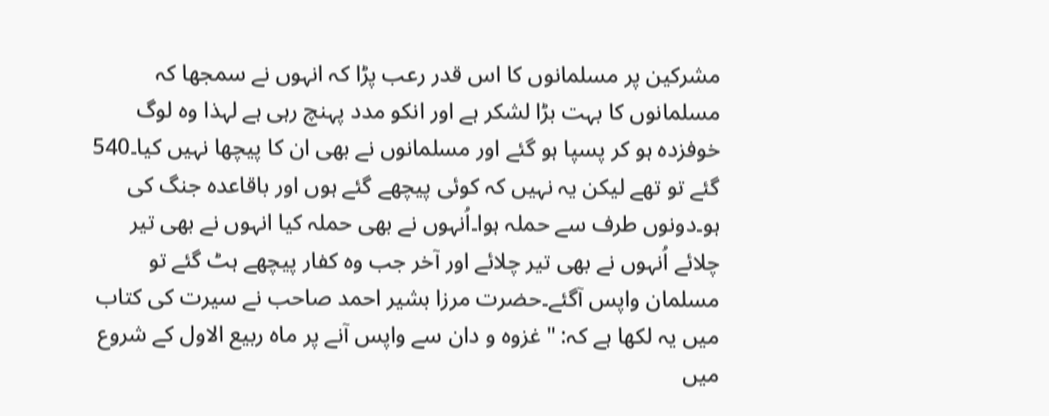مشرکین پر مسلمانوں کا اس قدر رعب پڑا کہ انہوں نے سمجھا کہ مسلمانوں کا بہت بڑا لشکر ہے اور انکو مدد پہنچ رہی ہے لہذا وہ لوگ خوفزدہ ہو کر پسپا ہو گئے اور مسلمانوں نے بھی ان کا پیچھا نہیں کیا۔540 گئے تو تھے لیکن یہ نہیں کہ کوئی پیچھے گئے ہوں اور باقاعدہ جنگ کی ہو۔دونوں طرف سے حملہ ہوا۔اُنہوں نے بھی حملہ کیا انہوں نے بھی تیر چلائے اُنہوں نے بھی تیر چلائے اور آخر جب وہ کفار پیچھے ہٹ گئے تو مسلمان واپس آگئے۔حضرت مرزا بشیر احمد صاحب نے سیرت کی کتاب میں یہ لکھا ہے کہ: "غزوہ و دان سے واپس آنے پر ماہ ربیع الاول کے شروع میں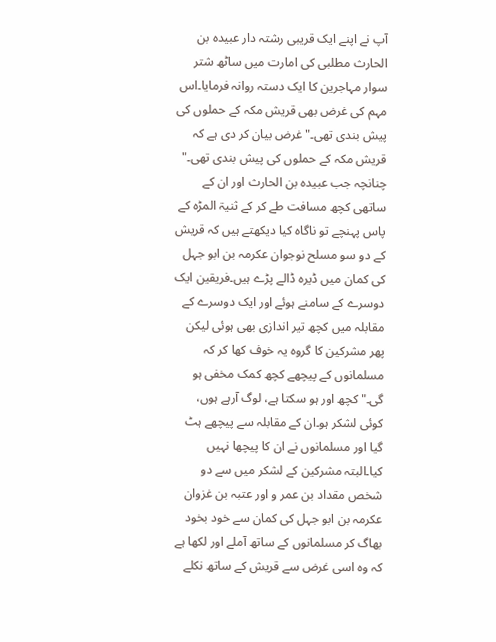آپ نے اپنے ایک قریبی رشتہ دار عبیدہ بن الحارث مطلبی کی امارت میں ساٹھ شتر سوار مہاجرین کا ایک دستہ روانہ فرمایا۔اس مہم کی غرض بھی قریش مکہ کے حملوں کی پیش بندی تھی۔" غرض بیان کر دی ہے کہ قریش مکہ کے حملوں کی پیش بندی تھی۔" چنانچہ جب عبیدہ بن الحارث اور ان کے ساتھی کچھ مسافت طے کر کے ثنیۃ المڑہ کے پاس پہنچے تو ناگاہ کیا دیکھتے ہیں کہ قریش کے دو سو مسلح نوجوان عکرمہ بن ابو جہل کی کمان میں ڈیرہ ڈالے پڑے ہیں۔فریقین ایک دوسرے کے سامنے ہوئے اور ایک دوسرے کے مقابلہ میں کچھ تیر اندازی بھی ہوئی لیکن پھر مشرکین کا گروہ یہ خوف کھا کر کہ مسلمانوں کے پیچھے کچھ کمک مخفی ہو گی۔"کچھ اور ہو سکتا ہے، لوگ آرہے ہوں، کوئی لشکر ہو۔ان کے مقابلہ سے پیچھے ہٹ گیا اور مسلمانوں نے ان کا پیچھا نہیں کیا۔البتہ مشرکین کے لشکر میں سے دو شخص مقداد بن عمر و اور عتبہ بن غزوان عکرمہ بن ابو جہل کی کمان سے خود بخود بھاگ کر مسلمانوں کے ساتھ آملے اور لکھا ہے کہ وہ اسی غرض سے قریش کے ساتھ نکلے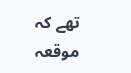تھے کہ موقعہ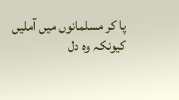پا کر مسلمانوں میں آملیں کیونکہ وہ دل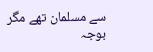سے مسلمان تھے مگر بوجہ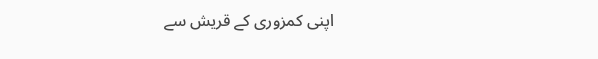اپنی کمزوری کے قریش سے